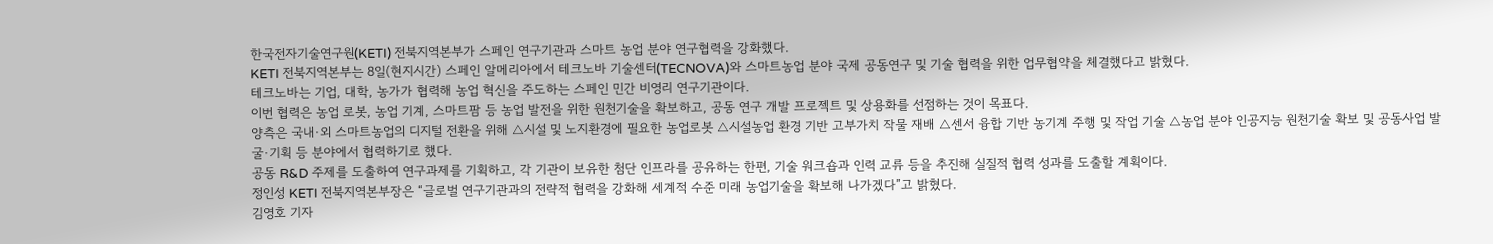한국전자기술연구원(KETI) 전북지역본부가 스페인 연구기관과 스마트 농업 분야 연구협력을 강화했다.
KETI 전북지역본부는 8일(현지시간) 스페인 알메리아에서 테크노바 기술센터(TECNOVA)와 스마트농업 분야 국제 공동연구 및 기술 협력을 위한 업무협약을 체결했다고 밝혔다.
테크노바는 기업, 대학, 농가가 협력해 농업 혁신을 주도하는 스페인 민간 비영리 연구기관이다.
이번 협력은 농업 로봇, 농업 기계, 스마트팜 등 농업 발전을 위한 원천기술을 확보하고, 공동 연구 개발 프로젝트 및 상용화를 선점하는 것이 목표다.
양측은 국내·외 스마트농업의 디지털 전환을 위해 △시설 및 노지환경에 필요한 농업로봇 △시설농업 환경 기반 고부가치 작물 재배 △센서 융합 기반 농기계 주행 및 작업 기술 △농업 분야 인공지능 원천기술 확보 및 공동사업 발굴·기획 등 분야에서 협력하기로 했다.
공동 R&D 주제를 도출하여 연구과제를 기획하고, 각 기관이 보유한 첨단 인프라를 공유하는 한편, 기술 워크숍과 인력 교류 등을 추진해 실질적 협력 성과를 도출할 계획이다.
정인성 KETI 전북지역본부장은 “글로벌 연구기관과의 전략적 협력을 강화해 세계적 수준 미래 농업기술을 확보해 나가겠다”고 밝혔다.
김영호 기자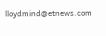lloydmind@etnews.com